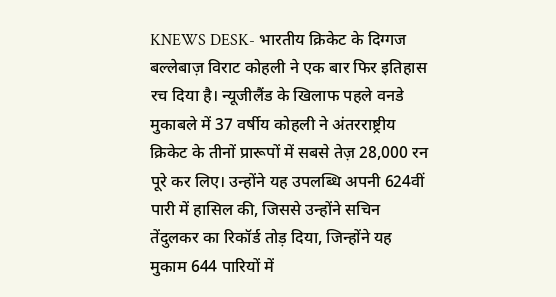KNEWS DESK- भारतीय क्रिकेट के दिग्गज बल्लेबाज़ विराट कोहली ने एक बार फिर इतिहास रच दिया है। न्यूजीलैंड के खिलाफ पहले वनडे मुकाबले में 37 वर्षीय कोहली ने अंतरराष्ट्रीय क्रिकेट के तीनों प्रारूपों में सबसे तेज़ 28,000 रन पूरे कर लिए। उन्होंने यह उपलब्धि अपनी 624वीं पारी में हासिल की, जिससे उन्होंने सचिन तेंदुलकर का रिकॉर्ड तोड़ दिया, जिन्होंने यह मुकाम 644 पारियों में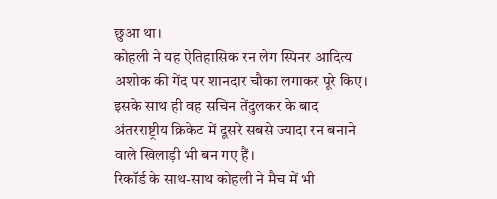छुआ था।
कोहली ने यह ऐतिहासिक रन लेग स्पिनर आदित्य अशोक की गेंद पर शानदार चौका लगाकर पूरे किए। इसके साथ ही वह सचिन तेंदुलकर के बाद अंतरराष्ट्रीय क्रिकेट में दूसरे सबसे ज्यादा रन बनाने वाले खिलाड़ी भी बन गए हैं।
रिकॉर्ड के साथ-साथ कोहली ने मैच में भी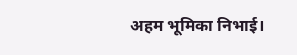अहम भूमिका निभाई।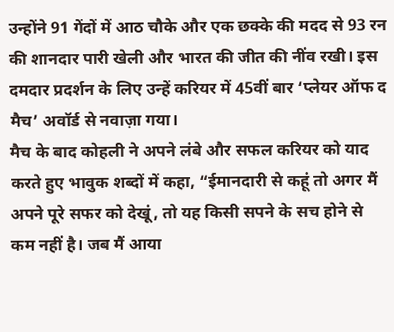उन्होंने 91 गेंदों में आठ चौके और एक छक्के की मदद से 93 रन की शानदार पारी खेली और भारत की जीत की नींव रखी। इस दमदार प्रदर्शन के लिए उन्हें करियर में 45वीं बार ‘प्लेयर ऑफ द मैच’ अवॉर्ड से नवाज़ा गया।
मैच के बाद कोहली ने अपने लंबे और सफल करियर को याद करते हुए भावुक शब्दों में कहा, “ईमानदारी से कहूं तो अगर मैं अपने पूरे सफर को देखूं, तो यह किसी सपने के सच होने से कम नहीं है। जब मैं आया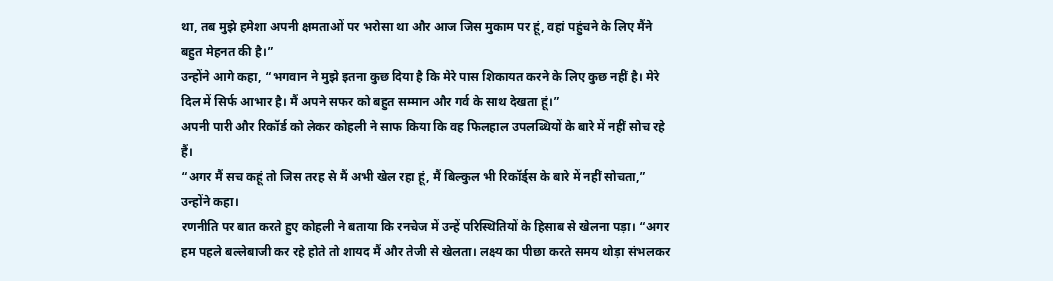था, तब मुझे हमेशा अपनी क्षमताओं पर भरोसा था और आज जिस मुकाम पर हूं, वहां पहुंचने के लिए मैंने बहुत मेहनत की है।”
उन्होंने आगे कहा, “भगवान ने मुझे इतना कुछ दिया है कि मेरे पास शिकायत करने के लिए कुछ नहीं है। मेरे दिल में सिर्फ आभार है। मैं अपने सफर को बहुत सम्मान और गर्व के साथ देखता हूं।”
अपनी पारी और रिकॉर्ड को लेकर कोहली ने साफ किया कि वह फिलहाल उपलब्धियों के बारे में नहीं सोच रहे हैं।
“अगर मैं सच कहूं तो जिस तरह से मैं अभी खेल रहा हूं, मैं बिल्कुल भी रिकॉर्ड्स के बारे में नहीं सोचता,” उन्होंने कहा।
रणनीति पर बात करते हुए कोहली ने बताया कि रनचेज में उन्हें परिस्थितियों के हिसाब से खेलना पड़ा। “अगर हम पहले बल्लेबाजी कर रहे होते तो शायद मैं और तेजी से खेलता। लक्ष्य का पीछा करते समय थोड़ा संभलकर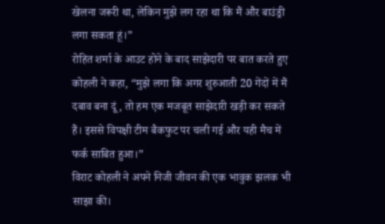खेलना जरूरी था, लेकिन मुझे लग रहा था कि मैं और बाउंड्री लगा सकता हूं।”
रोहित शर्मा के आउट होने के बाद साझेदारी पर बात करते हुए कोहली ने कहा, “मुझे लगा कि अगर शुरुआती 20 गेंदों में मैं दबाव बना दूं, तो हम एक मजबूत साझेदारी खड़ी कर सकते हैं। इससे विपक्षी टीम बैकफुट पर चली गई और यही मैच में फर्क साबित हुआ।”
विराट कोहली ने अपने निजी जीवन की एक भावुक झलक भी साझा की।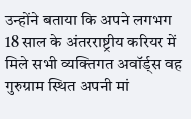उन्होंने बताया कि अपने लगभग 18 साल के अंतरराष्ट्रीय करियर में मिले सभी व्यक्तिगत अवॉर्ड्स वह गुरुग्राम स्थित अपनी मां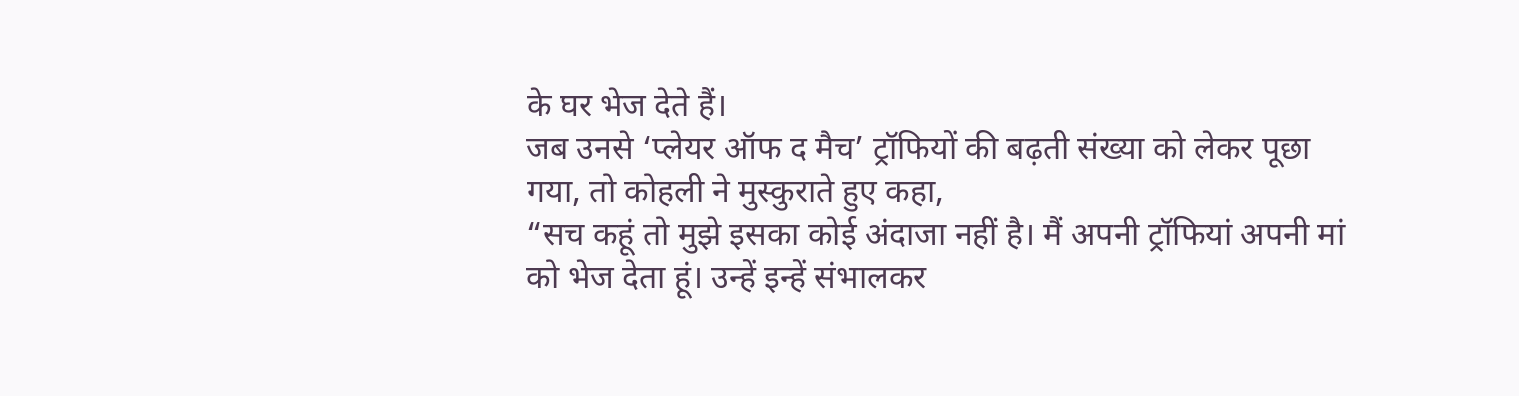के घर भेज देते हैं।
जब उनसे ‘प्लेयर ऑफ द मैच’ ट्रॉफियों की बढ़ती संख्या को लेकर पूछा गया, तो कोहली ने मुस्कुराते हुए कहा,
“सच कहूं तो मुझे इसका कोई अंदाजा नहीं है। मैं अपनी ट्रॉफियां अपनी मां को भेज देता हूं। उन्हें इन्हें संभालकर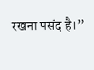रखना पसंद है।”